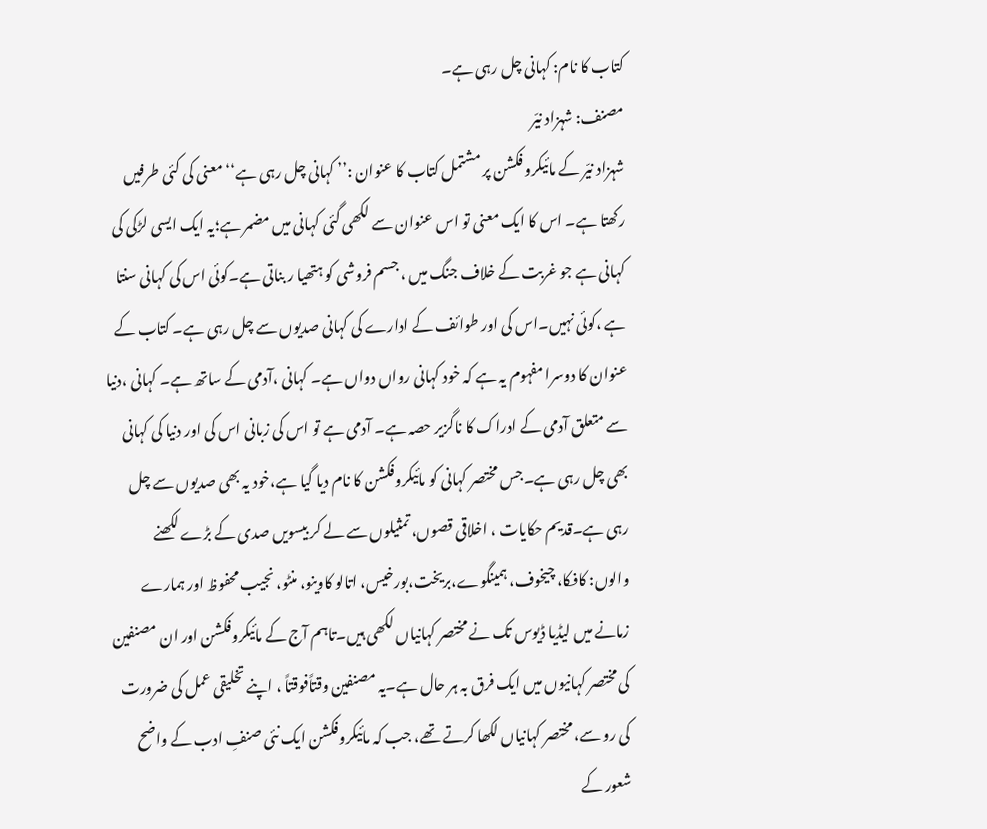کتاب کا نام: کہانی چل رہی ہے۔
مصنف: شہزاد نیّر
شہزاد نیّر کے مائیکرو فکشن پر مشتمل کتاب کا عنوان :’’ کہانی چل رہی ہے‘‘ معنی کی کئی طرفیں رکھتا ہے۔ اس کا ایک معنی تو اس عنوان سے لکھی گئی کہانی میں مضمر ہے؛یہ ایک ایسی لڑکی کی کہانی ہے جو غربت کے خلاف جنگ میں ، جسم فروشی کو ہتھیا ر بناتی ہے۔کوئی اس کی کہانی سنتا ہے ،کوئی نہیں۔اس کی اور طوائف کے ادارے کی کہانی صدیوں سے چل رہی ہے۔ کتاب کے عنوان کا دوسرا مفہوم یہ ہے کہ خود کہانی رواں دواں ہے۔ کہانی ،آدمی کے ساتھ ہے۔ کہانی ،دنیا سے متعلق آدمی کے ادراک کا ناگزیر حصہ ہے۔ آدمی ہے تو اس کی زبانی اس کی اور دنیا کی کہانی بھی چل رہی ہے۔جس مختصر کہانی کو مائیکروفکشن کا نام دیا گیا ہے،خود یہ بھی صدیوں سے چل رہی ہے۔قدیم حکایات ، اخلاقی قصوں، تمثیلوں سے لے کر بیسویں صدی کے بڑے لکھنے والوں: کافکا، چیخوف، ہمینگوے،بریخت،بورخیس، اتالو کاوینو، منٹو، نجیب محفوظ اور ہمارے زمانے میں لیڈیا ڈیوس تک نے مختصر کہانیاں لکھی ہیں۔تاہم آج کے مائیکروفکشن اور ان مصنفین کی مختصر کہانیوں میں ایک فرق بہ ہر حال ہے۔یہ مصنفین وقتاًفوقتاً ، اپنے تخلیقی عمل کی ضرورت کی رو سے، مختصر کہانیاں لکھا کرتے تھے، جب کہ مائیکروفکشن ایک نئی صنفِ ادب کے واضح شعور کے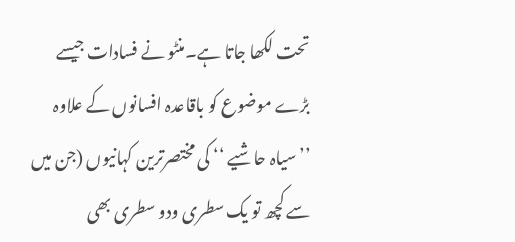تحت لکھا جاتا ہے۔منٹو نے فسادات جیسے بڑے موضوع کو باقاعدہ افسانوں کے علاوہ ’’سیاہ حاشیے ‘‘ کی مختصرترین کہانیوں (جن میں سے کچھ تو یک سطری ودو سطری بھی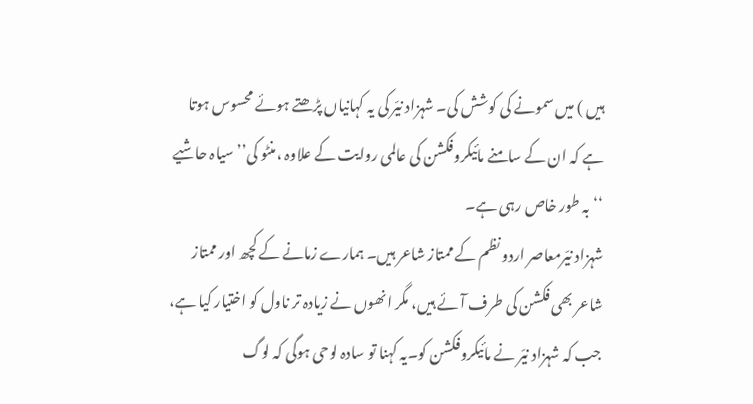ہیں ) میں سمونے کی کوشش کی۔ شہزاد نیّر کی یہ کہانیاں پڑھتے ہوئے محسوس ہوتا ہے کہ ان کے سامنے مائیکروفکشن کی عالمی روایت کے علاوہ ،منٹو کی’’ سیاہ حاشیے ‘‘بہ طور خاص رہی ہے۔
شہزاد نیّرمعاصر اردو نظم کے ممتاز شاعر ہیں۔ ہمارے زمانے کے کچھ اور ممتاز شاعر بھی فکشن کی طرف آئے ہیں، مگر انھوں نے زیادہ تر ناول کو اختیار کیا ہے، جب کہ شہزاد نیّر نے مائیکروفکشن کو۔یہ کہنا تو سادہ لوحی ہوگی کہ لوگ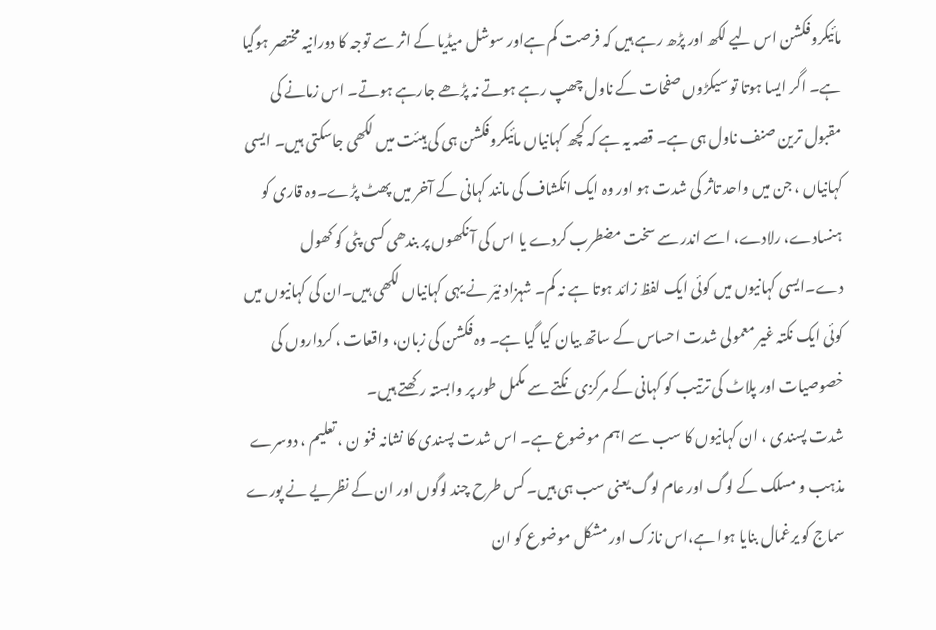مائیکروفکشن اس لیے لکھ اور پڑھ رہے ہیں کہ فرصت کم ہےاور سوشل میڈیا کے اثر سے توجہ کا دورانیہ مختصر ہوگیا ہے۔ اگر ایسا ہوتا تو سیکڑوں صفحات کے ناول چھپ رہے ہوتے نہ پڑھے جارہے ہوتے۔ اس زمانے کی مقبول ترین صنف ناول ہی ہے۔ قصہ یہ ہے کہ کچھ کہانیاں مائیکروفکشن ہی کی ہیئت میں لکھی جاسکتی ہیں۔ ایسی کہانیاں ، جن میں واحد تاثر کی شدت ہو اور وہ ایک انکشاف کی مانند کہانی کے آخر میں پھٹ پڑے۔وہ قاری کو ہنسادے، رلادے، اسے اندر سے سخت مضطرب کردے یا اس کی آ نکھوں پر بندھی کسی پٹی کو کھول دے۔ایسی کہانیوں میں کوئی ایک لفظ زائد ہوتا ہے نہ کم۔ شہزاد نیّر نے یہی کہانیاں لکھی ہیں۔ان کی کہانیوں میں کوئی ایک نکتہ غیر معمولی شدت احساس کے ساتھ بیان کیا گیا ہے۔ وہ فکشن کی زبان، واقعات ، کرداروں کی خصوصیات اور پلاٹ کی ترتیب کو کہانی کے مرکزی نکتے سے مکمل طور پر وابستہ رکھتے ہیں۔
شدت پسندی ، ان کہانیوں کا سب سے اہم موضوع ہے۔ اس شدت پسندی کا نشانہ فنو ن ، تعلیم ، دوسرے مذہب و مسلک کے لوگ اور عام لوگ یعنی سب ہی ہیں۔ کس طرح چند لوگوں اور ان کے نظریے نے پورے سماج کو یرغمال بنایا ہوا ہے،اس نازک اور مشکل موضوع کو ان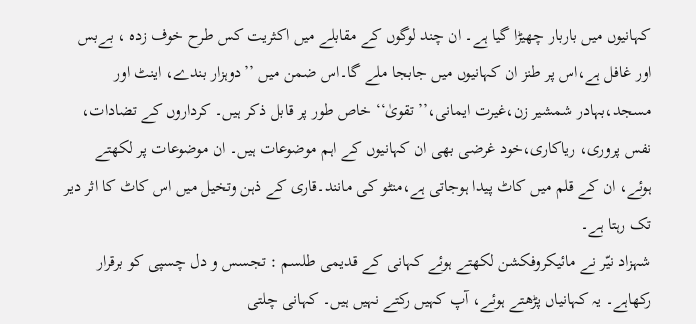کہانیوں میں باربار چھیڑا گیا ہے۔ ان چند لوگوں کے مقابلے میں اکثریت کس طرح خوف زدہ ، بےبس اور غافل ہے،اس پر طنز ان کہانیوں میں جابجا ملے گا۔اس ضمن میں ’’دوہزار بندے، اینٹ اور مسجد،بہادر شمشیر زن،غیرت ایمانی،’’تقویٰ‘‘ خاص طور پر قابل ذکر ہیں۔ کرداروں کے تضادات، نفس پروری، ریاکاری،خود غرضی بھی ان کہانیوں کے اہم موضوعات ہیں۔ ان موضوعات پر لکھتے ہوئے، ان کے قلم میں کاٹ پیدا ہوجاتی ہے،منٹو کی مانند۔قاری کے ذہن وتخیل میں اس کاٹ کا اثر دیر تک رہتا ہے۔
شہزاد نیّر نے مائیکروفکشن لکھتے ہوئے کہانی کے قدیمی طلسم : تجسس و دل چسپی کو برقرار رکھاہے۔ یہ کہانیاں پڑھتے ہوئے، آپ کہیں رکتے نہیں ہیں۔ کہانی چلتی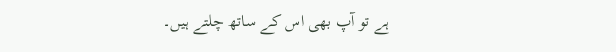ہے تو آپ بھی اس کے ساتھ چلتے ہیں۔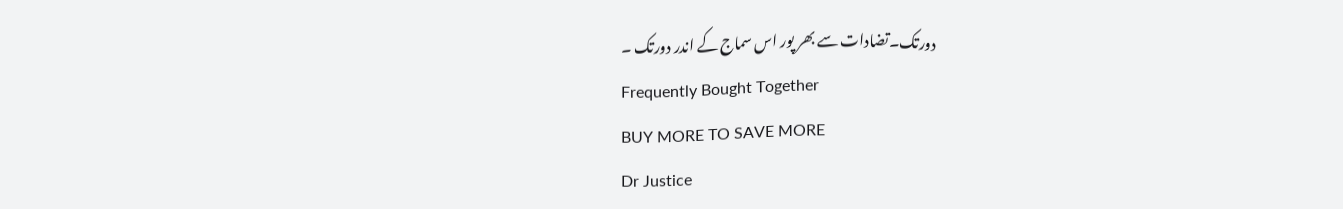دورتک۔تضادات سے بھر پور اس سماج کے اندر دورتک ۔
Frequently Bought Together
BUY MORE TO SAVE MORE
Dr Justice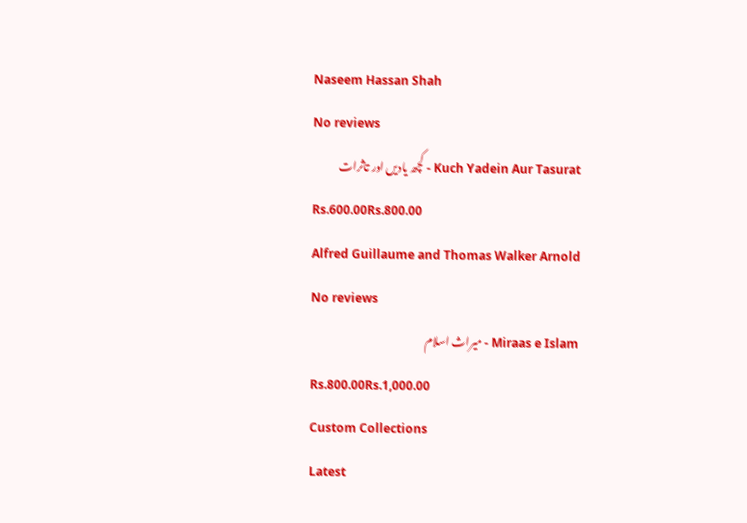Naseem Hassan Shah
No reviews
Kuch Yadein Aur Tasurat - کچھ یادیں اور تاثرات
Rs.600.00Rs.800.00
Alfred Guillaume and Thomas Walker Arnold
No reviews
Miraas e Islam - میراث اسلام
Rs.800.00Rs.1,000.00
Custom Collections
Latest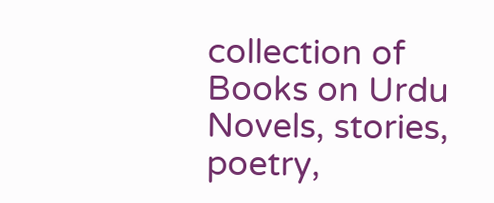collection of Books on Urdu Novels, stories, poetry,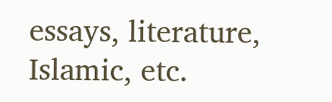essays, literature, Islamic, etc.